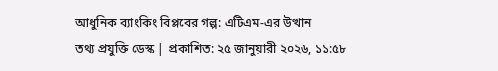আধুনিক ব্যাংকিং বিপ্লবের গল্প: এটিএম-এর উত্থান
তথ্য প্রযুক্তি ডেস্ক | প্রকাশিত: ২৫ জানুয়ারী ২০২৬, ১১:৫৮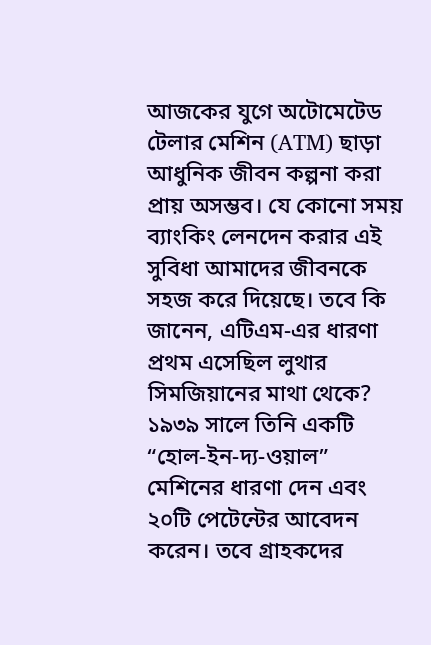আজকের যুগে অটোমেটেড টেলার মেশিন (ATM) ছাড়া আধুনিক জীবন কল্পনা করা প্রায় অসম্ভব। যে কোনো সময় ব্যাংকিং লেনদেন করার এই সুবিধা আমাদের জীবনকে সহজ করে দিয়েছে। তবে কি জানেন, এটিএম-এর ধারণা প্রথম এসেছিল লুথার সিমজিয়ানের মাথা থেকে?
১৯৩৯ সালে তিনি একটি “হোল-ইন-দ্য-ওয়াল” মেশিনের ধারণা দেন এবং ২০টি পেটেন্টের আবেদন করেন। তবে গ্রাহকদের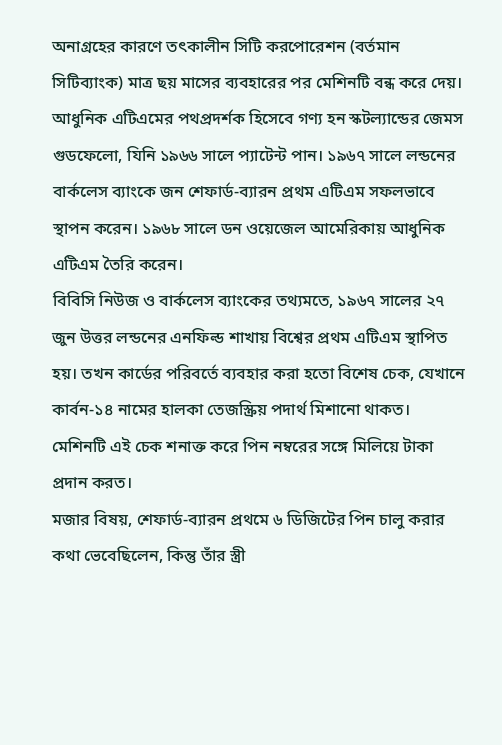অনাগ্রহের কারণে তৎকালীন সিটি করপোরেশন (বর্তমান সিটিব্যাংক) মাত্র ছয় মাসের ব্যবহারের পর মেশিনটি বন্ধ করে দেয়।
আধুনিক এটিএমের পথপ্রদর্শক হিসেবে গণ্য হন স্কটল্যান্ডের জেমস গুডফেলো, যিনি ১৯৬৬ সালে প্যাটেন্ট পান। ১৯৬৭ সালে লন্ডনের বার্কলেস ব্যাংকে জন শেফার্ড-ব্যারন প্রথম এটিএম সফলভাবে স্থাপন করেন। ১৯৬৮ সালে ডন ওয়েজেল আমেরিকায় আধুনিক এটিএম তৈরি করেন।
বিবিসি নিউজ ও বার্কলেস ব্যাংকের তথ্যমতে, ১৯৬৭ সালের ২৭ জুন উত্তর লন্ডনের এনফিল্ড শাখায় বিশ্বের প্রথম এটিএম স্থাপিত হয়। তখন কার্ডের পরিবর্তে ব্যবহার করা হতো বিশেষ চেক, যেখানে কার্বন-১৪ নামের হালকা তেজস্ক্রিয় পদার্থ মিশানো থাকত। মেশিনটি এই চেক শনাক্ত করে পিন নম্বরের সঙ্গে মিলিয়ে টাকা প্রদান করত।
মজার বিষয়, শেফার্ড-ব্যারন প্রথমে ৬ ডিজিটের পিন চালু করার কথা ভেবেছিলেন, কিন্তু তাঁর স্ত্রী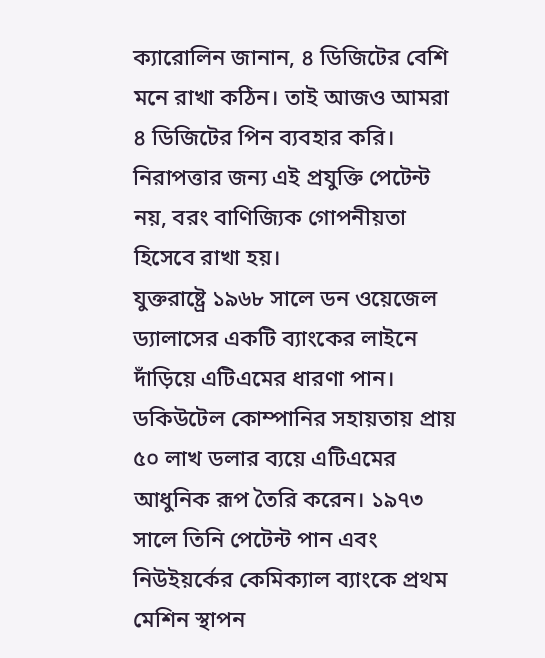ক্যারোলিন জানান, ৪ ডিজিটের বেশি মনে রাখা কঠিন। তাই আজও আমরা ৪ ডিজিটের পিন ব্যবহার করি। নিরাপত্তার জন্য এই প্রযুক্তি পেটেন্ট নয়, বরং বাণিজ্যিক গোপনীয়তা হিসেবে রাখা হয়।
যুক্তরাষ্ট্রে ১৯৬৮ সালে ডন ওয়েজেল ড্যালাসের একটি ব্যাংকের লাইনে দাঁড়িয়ে এটিএমের ধারণা পান। ডকিউটেল কোম্পানির সহায়তায় প্রায় ৫০ লাখ ডলার ব্যয়ে এটিএমের আধুনিক রূপ তৈরি করেন। ১৯৭৩ সালে তিনি পেটেন্ট পান এবং নিউইয়র্কের কেমিক্যাল ব্যাংকে প্রথম মেশিন স্থাপন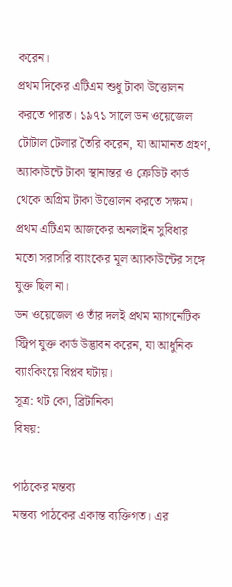করেন।
প্রথম দিকের এটিএম শুধু টাকা উত্তোলন করতে পারত। ১৯৭১ সালে ডন ওয়েজেল টোটাল টেলার তৈরি করেন, যা আমানত গ্রহণ, অ্যাকাউন্টে টাকা স্থানান্তর ও ক্রেডিট কার্ড থেকে অগ্রিম টাকা উত্তোলন করতে সক্ষম। প্রথম এটিএম আজকের অনলাইন সুবিধার মতো সরাসরি ব্যাংকের মূল অ্যাকাউন্টের সঙ্গে যুক্ত ছিল না।
ডন ওয়েজেল ও তাঁর দলই প্রথম ম্যাগনেটিক স্ট্রিপ যুক্ত কার্ড উদ্ভাবন করেন, যা আধুনিক ব্যাংকিংয়ে বিপ্লব ঘটায়।
সূত্র: থট কো, ব্রিটানিকা
বিষয়:

পাঠকের মন্তব্য
মন্তব্য পাঠকের একান্ত ব্যক্তিগত। এর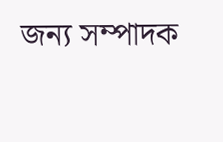জন্য সম্পাদক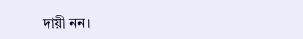দায়ী নন।